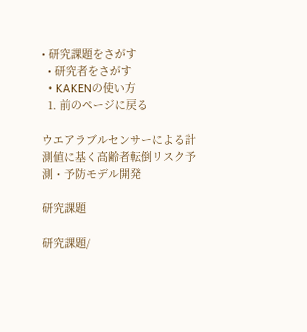• 研究課題をさがす
  • 研究者をさがす
  • KAKENの使い方
  1. 前のページに戻る

ウエアラブルセンサーによる計測値に基く高齢者転倒リスク予測・予防モデル開発

研究課題

研究課題/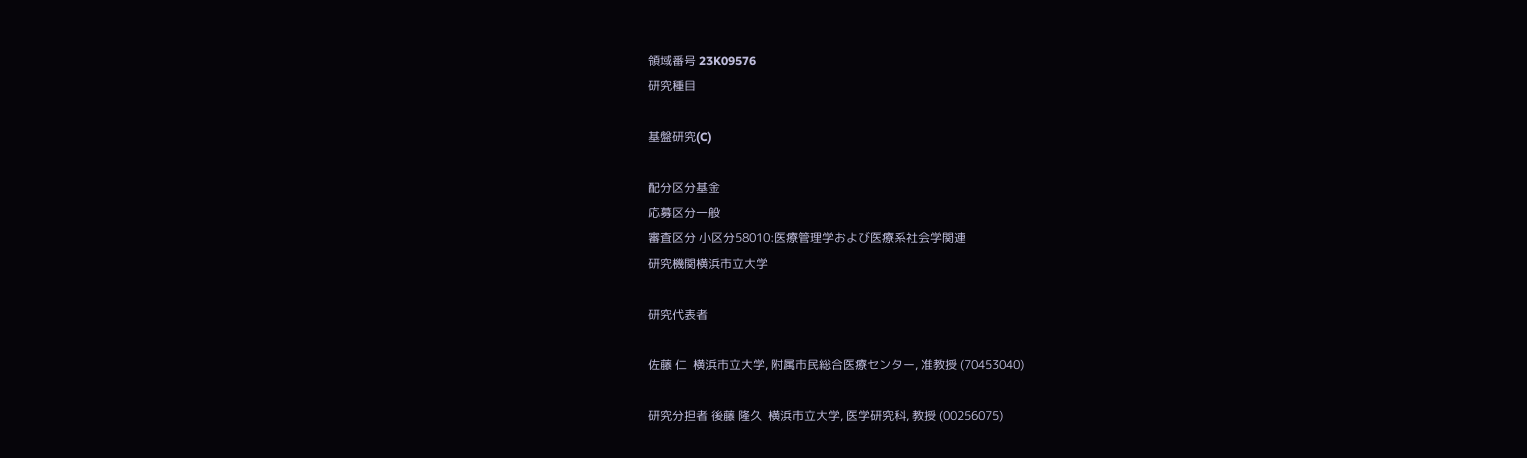領域番号 23K09576
研究種目

基盤研究(C)

配分区分基金
応募区分一般
審査区分 小区分58010:医療管理学および医療系社会学関連
研究機関横浜市立大学

研究代表者

佐藤 仁  横浜市立大学, 附属市民総合医療センター, 准教授 (70453040)

研究分担者 後藤 隆久  横浜市立大学, 医学研究科, 教授 (00256075)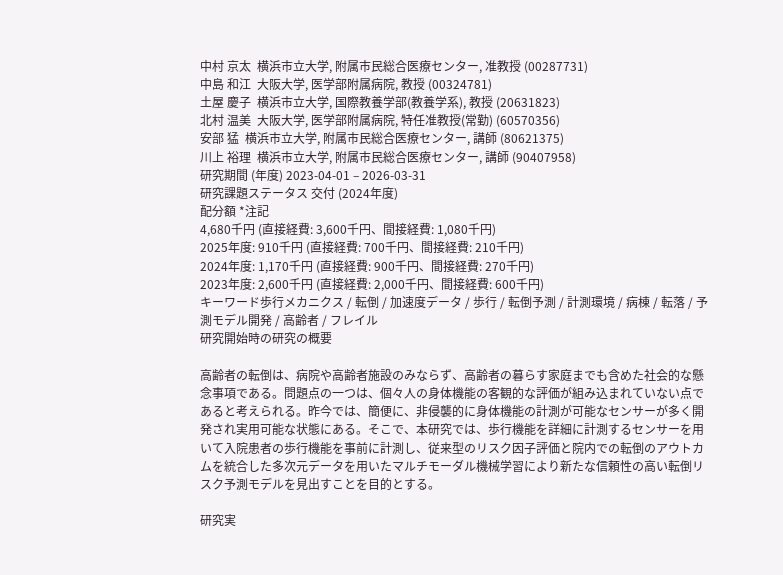中村 京太  横浜市立大学, 附属市民総合医療センター, 准教授 (00287731)
中島 和江  大阪大学, 医学部附属病院, 教授 (00324781)
土屋 慶子  横浜市立大学, 国際教養学部(教養学系), 教授 (20631823)
北村 温美  大阪大学, 医学部附属病院, 特任准教授(常勤) (60570356)
安部 猛  横浜市立大学, 附属市民総合医療センター, 講師 (80621375)
川上 裕理  横浜市立大学, 附属市民総合医療センター, 講師 (90407958)
研究期間 (年度) 2023-04-01 – 2026-03-31
研究課題ステータス 交付 (2024年度)
配分額 *注記
4,680千円 (直接経費: 3,600千円、間接経費: 1,080千円)
2025年度: 910千円 (直接経費: 700千円、間接経費: 210千円)
2024年度: 1,170千円 (直接経費: 900千円、間接経費: 270千円)
2023年度: 2,600千円 (直接経費: 2,000千円、間接経費: 600千円)
キーワード歩行メカニクス / 転倒 / 加速度データ / 歩行 / 転倒予測 / 計測環境 / 病棟 / 転落 / 予測モデル開発 / 高齢者 / フレイル
研究開始時の研究の概要

高齢者の転倒は、病院や高齢者施設のみならず、高齢者の暮らす家庭までも含めた社会的な懸念事項である。問題点の一つは、個々人の身体機能の客観的な評価が組み込まれていない点であると考えられる。昨今では、簡便に、非侵襲的に身体機能の計測が可能なセンサーが多く開発され実用可能な状態にある。そこで、本研究では、歩行機能を詳細に計測するセンサーを用いて入院患者の歩行機能を事前に計測し、従来型のリスク因子評価と院内での転倒のアウトカムを統合した多次元データを用いたマルチモーダル機械学習により新たな信頼性の高い転倒リスク予測モデルを見出すことを目的とする。

研究実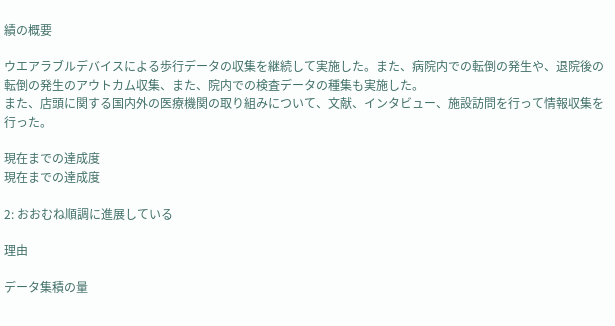績の概要

ウエアラブルデバイスによる歩行データの収集を継続して実施した。また、病院内での転倒の発生や、退院後の転倒の発生のアウトカム収集、また、院内での検査データの種集も実施した。
また、店頭に関する国内外の医療機関の取り組みについて、文献、インタビュー、施設訪問を行って情報収集を行った。

現在までの達成度
現在までの達成度

2: おおむね順調に進展している

理由

データ集積の量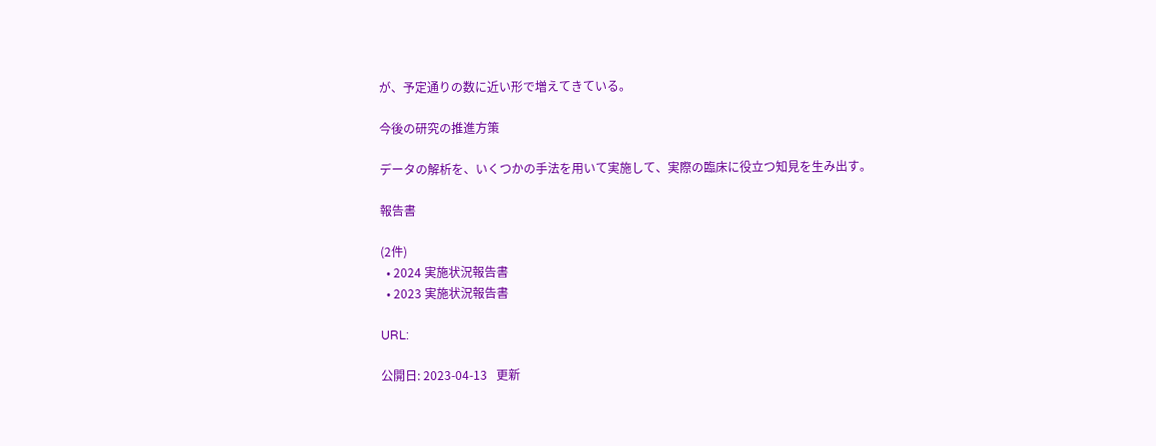が、予定通りの数に近い形で増えてきている。

今後の研究の推進方策

データの解析を、いくつかの手法を用いて実施して、実際の臨床に役立つ知見を生み出す。

報告書

(2件)
  • 2024 実施状況報告書
  • 2023 実施状況報告書

URL:

公開日: 2023-04-13   更新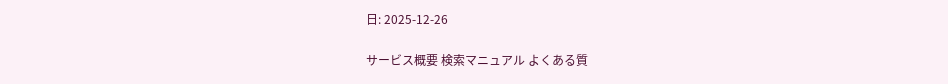日: 2025-12-26

サービス概要 検索マニュアル よくある質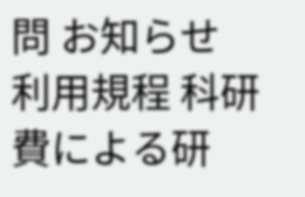問 お知らせ 利用規程 科研費による研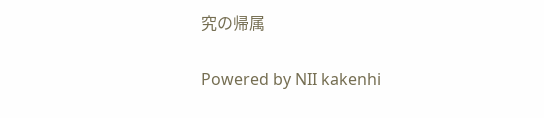究の帰属

Powered by NII kakenhi